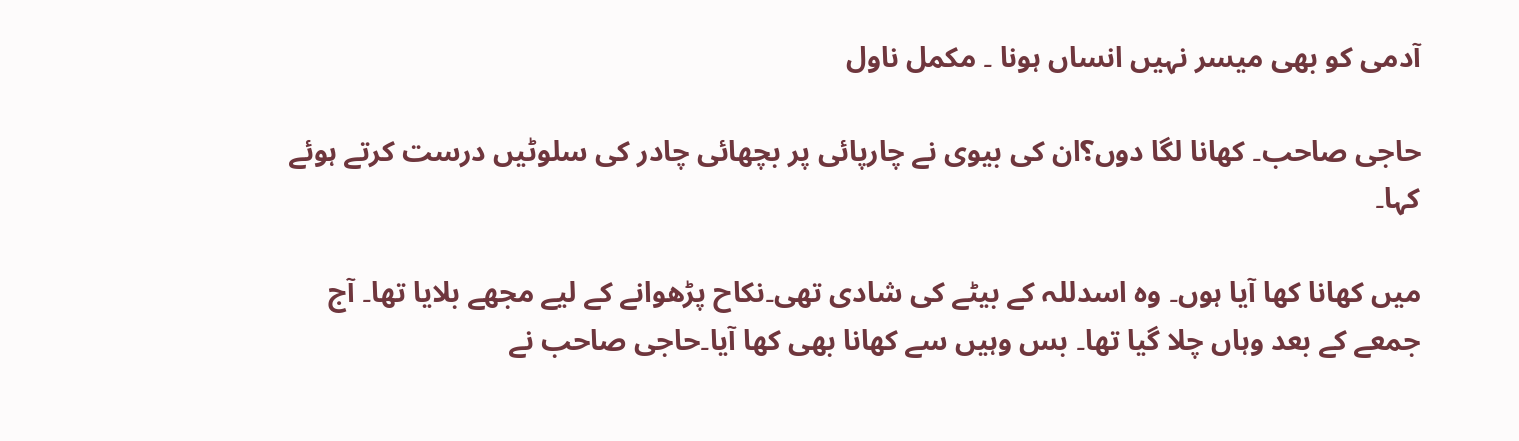آدمی کو بھی میسر نہیں انساں ہونا ۔ مکمل ناول

حاجی صاحب۔ کھانا لگا دوں؟ان کی بیوی نے چارپائی پر بچھائی چادر کی سلوٹیں درست کرتے ہوئے کہا۔

میں کھانا کھا آیا ہوں۔ وہ اسدللہ کے بیٹے کی شادی تھی۔نکاح پڑھوانے کے لیے مجھے بلایا تھا۔ آج جمعے کے بعد وہاں چلا گیا تھا۔ بس وہیں سے کھانا بھی کھا آیا۔حاجی صاحب نے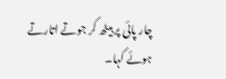چار پائی پر بیٹھ کر جوتے اتارتے ہوئے کہا۔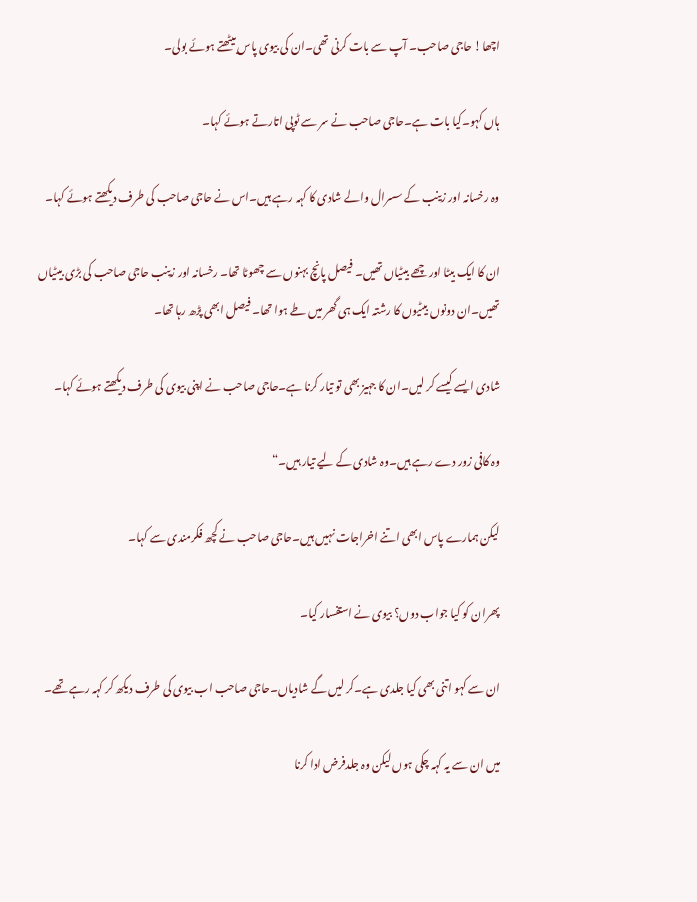اچھا! حاجی صاحب۔ آپ سے بات کرنی تھی۔ان کی بیوی پاس بیٹھتے ہوئے بولی۔

ہاں کہو۔کیا بات ہے۔حاجی صاحب نے سر سے ٹوپی اتارتے ہوئے کہا۔

وہ رخسانہ اور زینب کے سسرال والے شادی کا کہہ رہے ہیں۔اس نے حاجی صاحب کی طرف دیکھتے ہوئے کہا۔

ان کا ایک بیٹا اور چھے بیٹیاں تھیں۔ فیصل پانچ بہنوں سے چھوٹا تھا۔ رخسانہ اور زینب حاجی صاحب کی بڑی بیٹیاں تھیں۔ان دونوں بیٹیوں کا رشتہ ایک ہی گھر میں طے ہوا تھا۔ فیصل ابھی پڑھ رہا تھا۔

شادی ایسے کیسے کر لیں۔ان کا جہیز بھی تو تیار کرنا ہے۔حاجی صاحب نے اپنی بیوی کی طرف دیکھتے ہوئے کہا۔

وہ کافی زور دے رہے ہیں۔وہ شادی کے لیے تیار ہیں۔“

لیکن ہمارے پاس ابھی اتنے اخراجات نہیں ہیں۔حاجی صاحب نے کچھ فکرمندی سے کہا۔

پھران کو کیا جواب دوں؟ بیوی نے استفسار کیا۔

ان سے کہو اتنی بھی کیا جلدی ہے۔کر لیں گے شادیاں۔حاجی صاحب اب بیوی کی طرف دیکھ کر کہہ رہے تھے۔

میں ان سے یہ کہہ چکی ہوں لیکن وہ جلدفرض ادا کرنا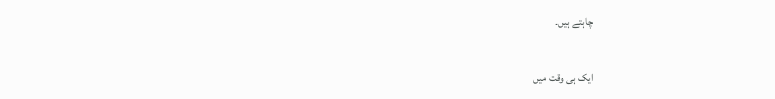چاہتے ہیں۔

ایک ہی وقت میں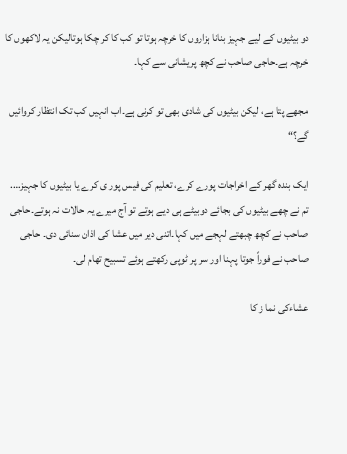دو بیٹیوں کے لیے جہیز بنانا ہزاروں کا خرچہ ہوتا تو کب کا کر چکا ہوتالیکن یہ لاکھوں کا خرچہ ہے۔حاجی صاحب نے کچھ پریشانی سے کہا۔

مجھے پتا ہے، لیکن بیٹیوں کی شادی بھی تو کرنی ہے۔اب انہیں کب تک انتظار کروائیں گے؟“

ایک بندہ گھر کے اخراجات پورے کرے، تعلیم کی فیس پور ی کرے یا بیٹیوں کا جہیز…. تم نے چھے بیٹیوں کی بجائے دوبیٹے ہی دیے ہوتے تو آج میرے یہ حالات نہ ہوتے۔حاجی صاحب نے کچھ چبھتے لہجے میں کہا۔اتنی دیر میں عشا کی اذان سنائی دی۔ حاجی صاحب نے فوراً جوتا پہنا اور سر پر ٹوپی رکھتے ہوئے تسبیح تھام لی۔

عشاءکی نما ز کا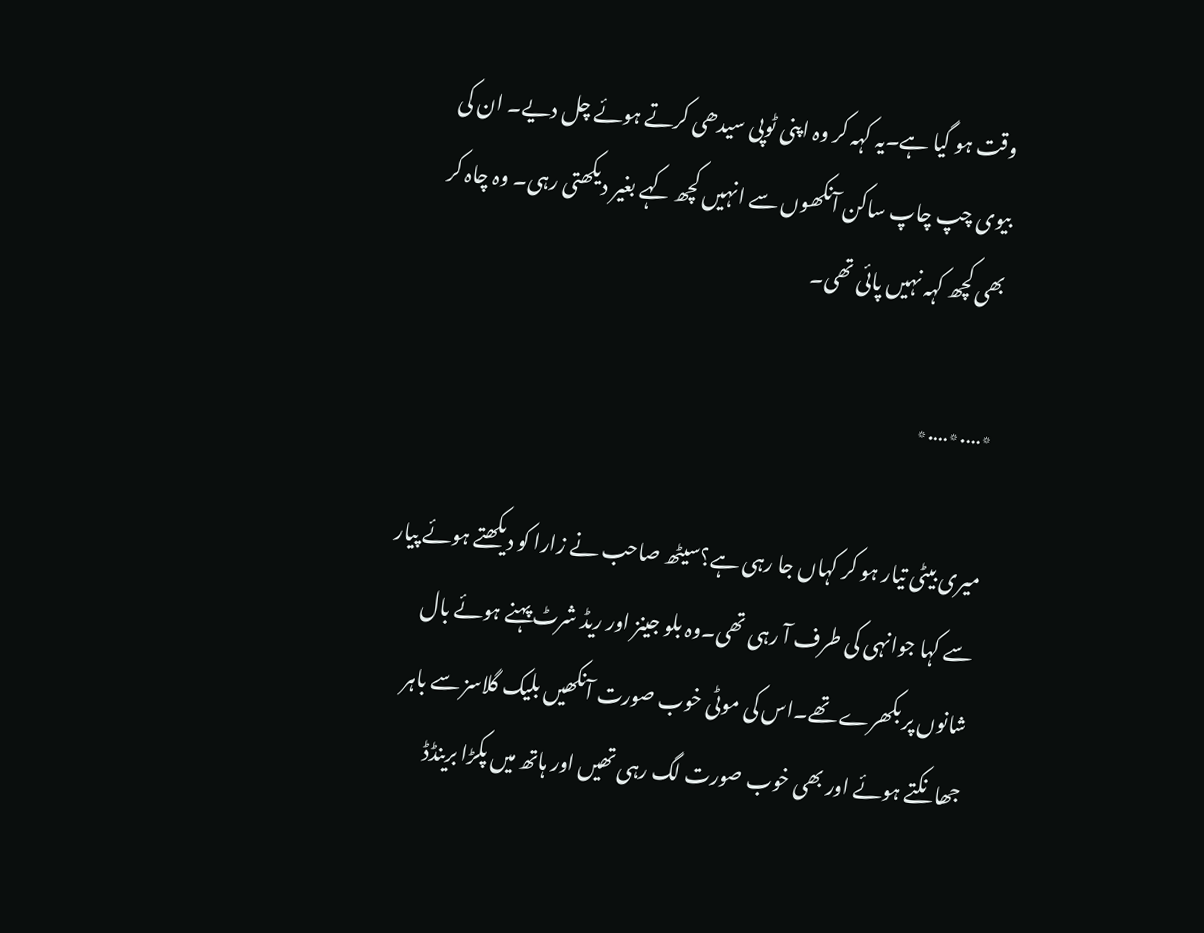وقت ہو گیا ہے۔یہ کہہ کر وہ اپنی ٹوپی سیدھی کرتے ہوئے چل دیے۔ ان کی بیوی چپ چاپ ساکن آنکھوں سے انہیں کچھ کہے بغیر دیکھتی رہی۔ وہ چاہ کر بھی کچھ کہہ نہیں پائی تھی۔

٭….٭….٭

میری بیٹی تیار ہو کر کہاں جا رہی ہے؟سیٹھ صاحب نے زارا کو دیکھتے ہوئے پیار سے کہا جوانہی کی طرف آ رہی تھی۔وہ بلو جینز اور ریڈ شرٹ پہنے ہوئے بال شانوں پر بکھرے تھے۔اس کی موٹی خوب صورت آنکھیں بلیک گلاسز سے باہر جھانکتے ہوئے اور بھی خوب صورت لگ رہی تھیں اور ہاتھ میں پکڑا برینڈڈ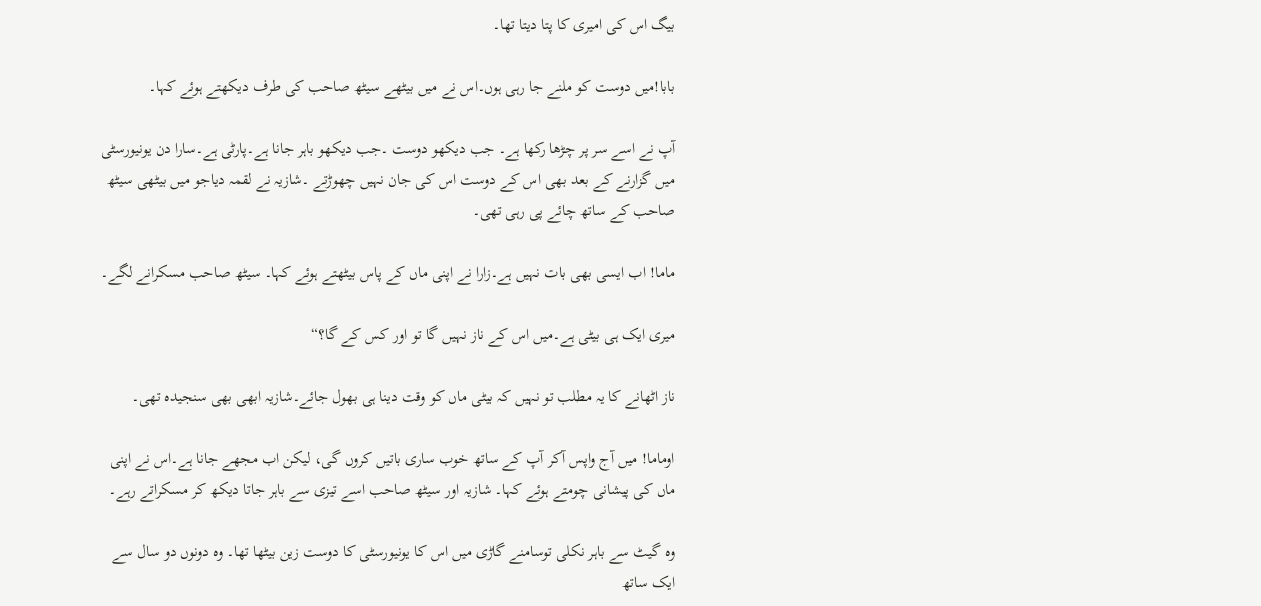بیگ اس کی امیری کا پتا دیتا تھا۔

بابا!میں دوست کو ملنے جا رہی ہوں۔اس نے میں بیٹھے سیٹھ صاحب کی طرف دیکھتے ہوئے کہا۔

آپ نے اسے سر پر چڑھا رکھا ہے۔ جب دیکھو دوست ۔جب دیکھو باہر جانا ہے۔پارٹی ہے۔سارا دن یونیورسٹی میں گزارنے کے بعد بھی اس کے دوست اس کی جان نہیں چھوڑتے ۔شازیہ نے لقمہ دیاجو میں بیٹھی سیٹھ صاحب کے ساتھ چائے پی رہی تھی۔

ماما! اب ایسی بھی بات نہیں ہے۔زارا نے اپنی ماں کے پاس بیٹھتے ہوئے کہا۔ سیٹھ صاحب مسکرانے لگے۔

میری ایک ہی بیٹی ہے۔میں اس کے ناز نہیں گا تو اور کس کے گا؟“

ناز اٹھانے کا یہ مطلب تو نہیں کہ بیٹی ماں کو وقت دینا ہی بھول جائے۔شازیہ ابھی بھی سنجیدہ تھی۔

اوماما! میں آج واپس آکر آپ کے ساتھ خوب ساری باتیں کروں گی، لیکن اب مجھے جانا ہے۔اس نے اپنی ماں کی پیشانی چومتے ہوئے کہا۔ شازیہ اور سیٹھ صاحب اسے تیزی سے باہر جاتا دیکھ کر مسکراتے رہے۔

وہ گیٹ سے باہر نکلی توسامنے گاڑی میں اس کا یونیورسٹی کا دوست زین بیٹھا تھا۔ وہ دونوں دو سال سے ایک ساتھ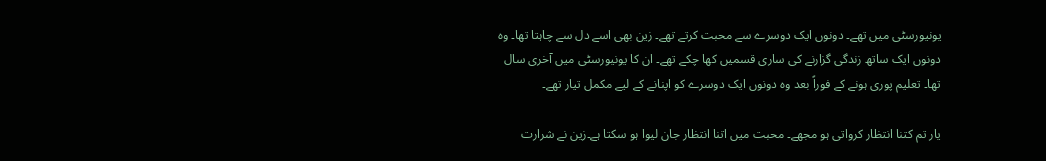یونیورسٹی میں تھے۔ دونوں ایک دوسرے سے محبت کرتے تھے۔ زین بھی اسے دل سے چاہتا تھا۔ وہ دونوں ایک ساتھ زندگی گزارنے کی ساری قسمیں کھا چکے تھے۔ ان کا یونیورسٹی میں آخری سال تھا۔ تعلیم پوری ہونے کے فوراً بعد وہ دونوں ایک دوسرے کو اپنانے کے لیے مکمل تیار تھے۔

یار تم کتنا انتظار کرواتی ہو مجھے۔ محبت میں اتنا انتظار جان لیوا ہو سکتا ہے۔زین نے شرارت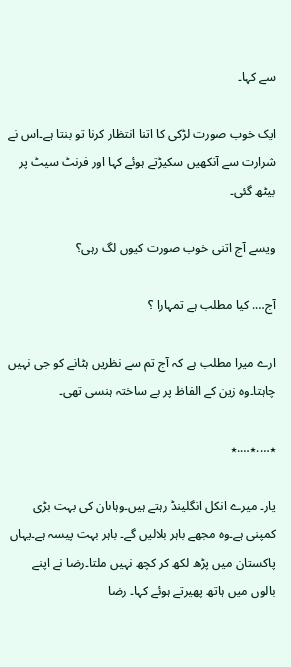سے کہا۔

ایک خوب صورت لڑکی کا اتنا انتظار کرنا تو بنتا ہے۔اس نے شرارت سے آنکھیں سکیڑتے ہوئے کہا اور فرنٹ سیٹ پر بیٹھ گئی۔

ویسے آج اتنی خوب صورت کیوں لگ رہی؟

آج…. کیا مطلب ہے تمہارا ؟

ارے میرا مطلب ہے کہ آج تم سے نظریں ہٹانے کو جی نہیں چاہتا۔وہ زین کے الفاظ پر بے ساختہ ہنسی تھی۔

٭….٭….٭

یار۔ میرے انکل انگلینڈ رہتے ہیں۔وہاںان کی بہت بڑی کمپنی ہے۔وہ مجھے باہر بلالیں گے۔ باہر بہت پیسہ ہے۔یہاں پاکستان میں پڑھ لکھ کر کچھ نہیں ملتا۔رضا نے اپنے بالوں میں ہاتھ پھیرتے ہوئے کہا۔ رضا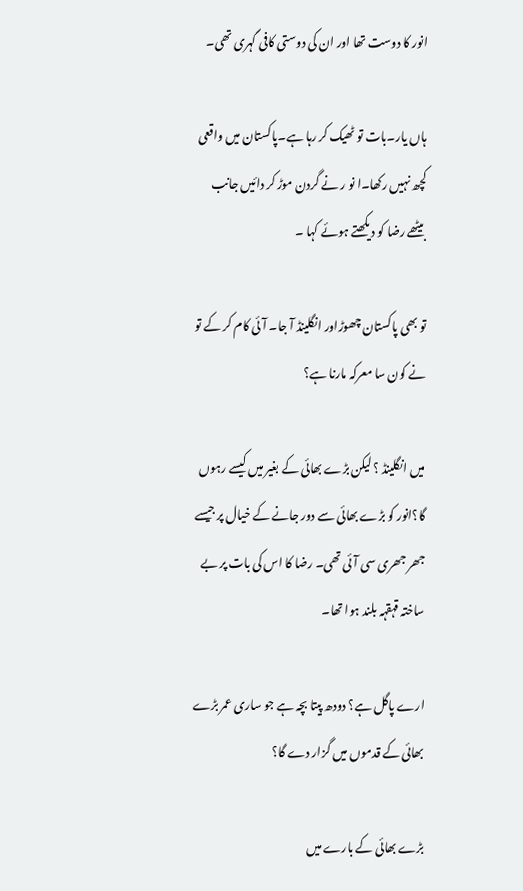انور کا دوست تھا اور ان کی دوستی کافی گہری تھی۔

ہاں یار۔بات تو ٹھیک کر رہا ہے۔پاکستان میں واقعی کچھ نہیں رکھا۔ا نو ر نے گردن موڑ کر دائیں جانب بیٹھے رضا کو دیکھتے ہوئے کہا ۔

تو بھی پاکستان چھوڑاور انگلینڈ آ جا۔ آئی کام کر کے تو نے کون سا معرکہ مارنا ہے؟

میں انگلینڈ ؟ لیکن بڑے بھائی کے بغیر میں کیسے رہوں گا؟انور کو بڑے بھائی سے دور جانے کے خیال پر جیسے جھر جھری سی آئی تھی۔ رضا کا اس کی بات پر بے ساختہ قہقہہ بلند ہوا تھا۔

ارے پاگل ہے؟ دودھ پیتا بچہ ہے جو ساری عمر بڑے بھائی کے قدموں میں گزار دے گا؟

بڑے بھائی کے بارے میں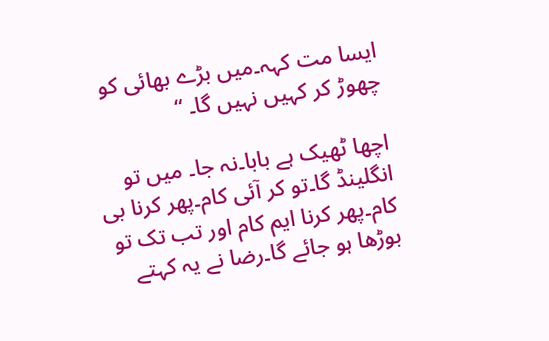ایسا مت کہہ۔میں بڑے بھائی کو چھوڑ کر کہیں نہیں گا۔ “

اچھا ٹھیک ہے بابا۔نہ جا۔ میں تو انگلینڈ گا۔تو کر آئی کام۔پھر کرنا بی کام۔پھر کرنا ایم کام اور تب تک تو بوڑھا ہو جائے گا۔رضا نے یہ کہتے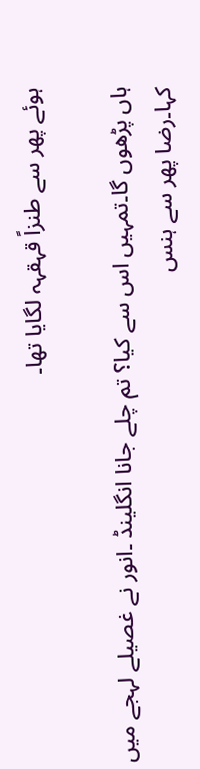ہوئے پھر سے طنزاً قہقہہ لگایا تھا۔

ہاں پڑھوں گا۔تمہیں اس سے کیا؟ تم چلے جانا انگلینڈ ۔انور نے غصیلے لہجے میں کہا۔رضا پھر سے ہنس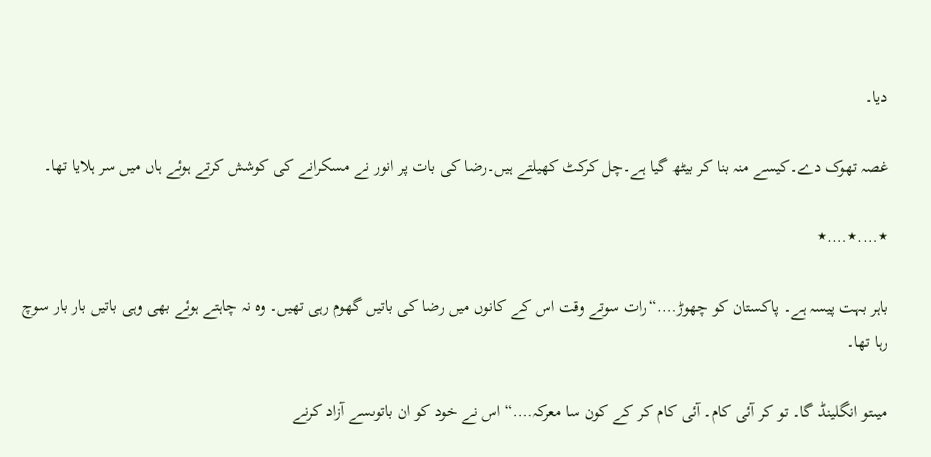دیا۔

غصہ تھوک دے۔کیسے منہ بنا کر بیٹھ گیا ہے۔چل کرکٹ کھیلتے ہیں۔رضا کی بات پر انور نے مسکرانے کی کوشش کرتے ہوئے ہاں میں سر ہلایا تھا۔

٭….٭….٭

باہر بہت پیسہ ہے۔ پاکستان کو چھوڑ….“رات سوتے وقت اس کے کانوں میں رضا کی باتیں گھوم رہی تھیں۔ وہ نہ چاہتے ہوئے بھی وہی باتیں بار بار سوچ رہا تھا۔

میںتو انگلینڈ گا۔ تو کر آئی کام۔ آئی کام کر کے کون سا معرکہ….“ اس نے خود کو ان باتوںسے آزاد کرنے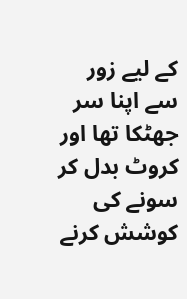کے لیے زور سے اپنا سر جھٹکا تھا اور کروٹ بدل کر سونے کی کوشش کرنے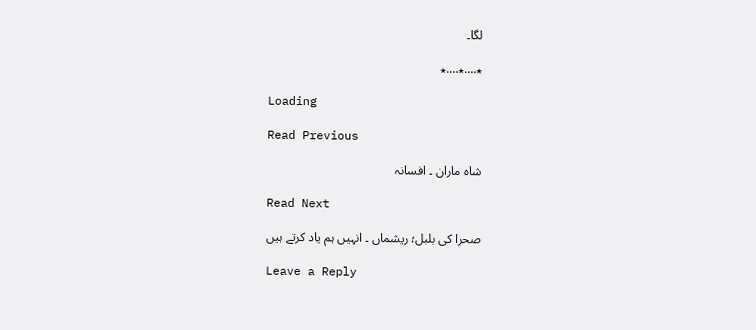لگا۔

٭….٭….٭

Loading

Read Previous

شاہ ماران ۔ افسانہ

Read Next

صحرا کی بلبل؛ ریشماں ۔ انہیں ہم یاد کرتے ہیں

Leave a Reply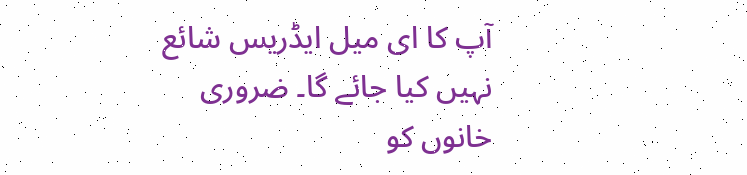آپ کا ای میل ایڈریس شائع نہیں کیا جائے گا۔ ضروری خانوں کو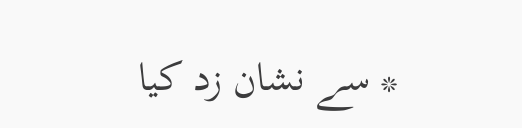* سے نشان زد کیا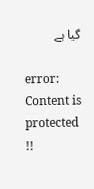گیا ہے

error: Content is protected !!